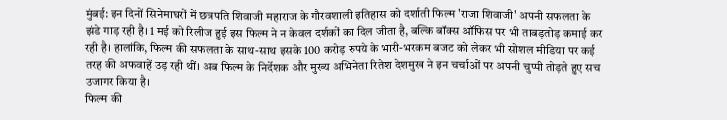मुंबई: इन दिनों सिनेमाघरों में छत्रपति शिवाजी महाराज के गौरवशाली इतिहास को दर्शाती फिल्म 'राजा शिवाजी' अपनी सफलता के झंडे गाड़ रही है। 1 मई को रिलीज हुई इस फिल्म ने न केवल दर्शकों का दिल जीता है, बल्कि बॉक्स ऑफिस पर भी ताबड़तोड़ कमाई कर रही है। हालांकि, फिल्म की सफलता के साथ-साथ इसके 100 करोड़ रुपये के भारी-भरकम बजट को लेकर भी सोशल मीडिया पर कई तरह की अफवाहें उड़ रही थीं। अब फिल्म के निर्देशक और मुख्य अभिनेता रितेश देशमुख ने इन चर्चाओं पर अपनी चुप्पी तोड़ते हुए सच उजागर किया है।
फिल्म की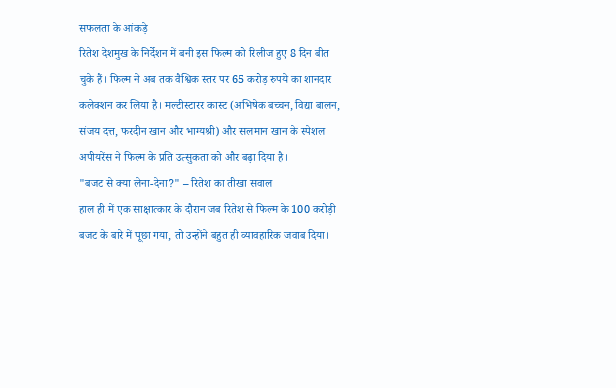सफलता के आंकड़े
रितेश देशमुख के निर्देशन में बनी इस फिल्म को रिलीज हुए 8 दिन बीत चुके हैं। फिल्म ने अब तक वैश्विक स्तर पर 65 करोड़ रुपये का शानदार कलेक्शन कर लिया है। मल्टीस्टारर कास्ट (अभिषेक बच्चन, विद्या बालन, संजय दत्त, फरदीन खान और भाग्यश्री) और सलमान खान के स्पेशल अपीयरेंस ने फिल्म के प्रति उत्सुकता को और बढ़ा दिया है।
"बजट से क्या लेना-देना?" – रितेश का तीखा सवाल
हाल ही में एक साक्षात्कार के दौरान जब रितेश से फिल्म के 100 करोड़ी बजट के बारे में पूछा गया, तो उन्होंने बहुत ही व्यावहारिक जवाब दिया।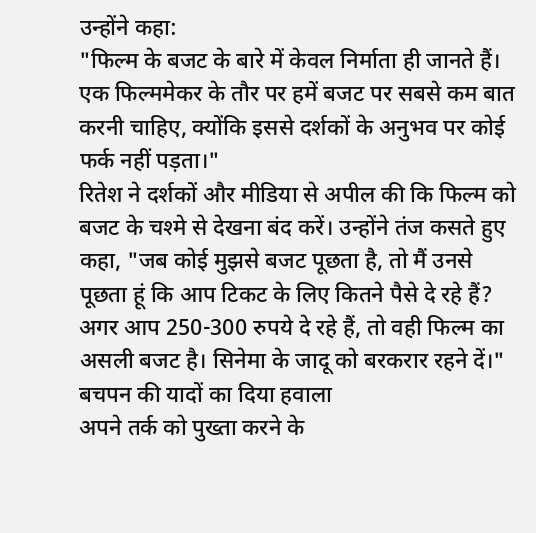उन्होंने कहा:
"फिल्म के बजट के बारे में केवल निर्माता ही जानते हैं। एक फिल्ममेकर के तौर पर हमें बजट पर सबसे कम बात करनी चाहिए, क्योंकि इससे दर्शकों के अनुभव पर कोई फर्क नहीं पड़ता।"
रितेश ने दर्शकों और मीडिया से अपील की कि फिल्म को बजट के चश्मे से देखना बंद करें। उन्होंने तंज कसते हुए कहा, "जब कोई मुझसे बजट पूछता है, तो मैं उनसे पूछता हूं कि आप टिकट के लिए कितने पैसे दे रहे हैं? अगर आप 250-300 रुपये दे रहे हैं, तो वही फिल्म का असली बजट है। सिनेमा के जादू को बरकरार रहने दें।"
बचपन की यादों का दिया हवाला
अपने तर्क को पुख्ता करने के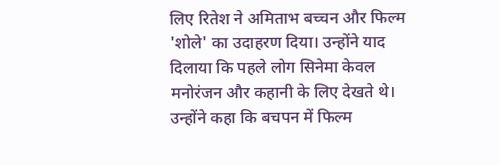लिए रितेश ने अमिताभ बच्चन और फिल्म 'शोले' का उदाहरण दिया। उन्होंने याद दिलाया कि पहले लोग सिनेमा केवल मनोरंजन और कहानी के लिए देखते थे। उन्होंने कहा कि बचपन में फिल्म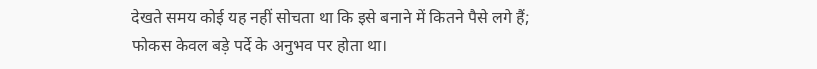देखते समय कोई यह नहीं सोचता था कि इसे बनाने में कितने पैसे लगे हैं; फोकस केवल बड़े पर्दे के अनुभव पर होता था।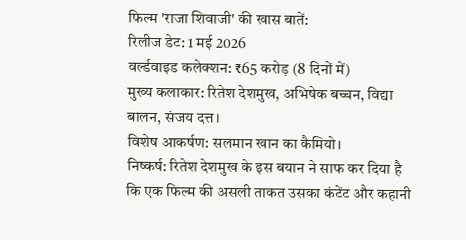फिल्म 'राजा शिवाजी' की खास बातें:
रिलीज डेट: 1 मई 2026
वर्ल्डवाइड कलेक्शन: ₹65 करोड़ (8 दिनों में)
मुख्य कलाकार: रितेश देशमुख, अभिषेक बच्चन, विद्या बालन, संजय दत्त।
विशेष आकर्षण: सलमान खान का कैमियो।
निष्कर्ष: रितेश देशमुख के इस बयान ने साफ कर दिया है कि एक फिल्म की असली ताकत उसका कंटेंट और कहानी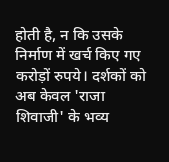होती है, न कि उसके निर्माण में खर्च किए गए करोड़ों रुपये। दर्शकों को अब केवल 'राजा शिवाजी' के भव्य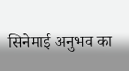सिनेमाई अनुभव का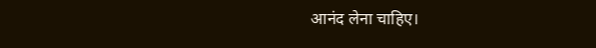आनंद लेना चाहिए।